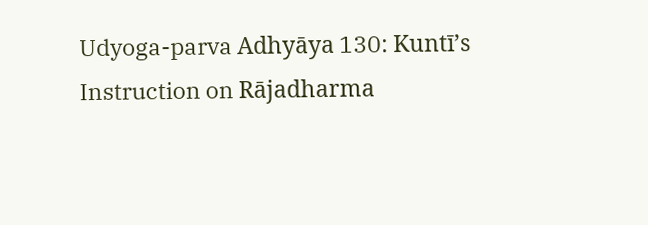Udyoga-parva Adhyāya 130: Kuntī’s Instruction on Rājadharma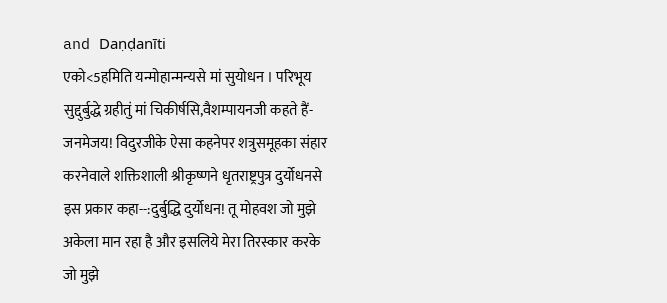and Daṇḍanīti
एको<5हमिति यन्मोहान्मन्यसे मां सुयोधन । परिभूय सुद्दुर्बुद्धे ग्रहीतुं मां चिकीर्षसि,वैशम्पायनजी कहते हैं-जनमेजय! विदुरजीके ऐसा कहनेपर शत्रुसमूहका संहार करनेवाले शक्तिशाली श्रीकृष्णने धृतराष्ट्रपुत्र दुर्योधनसे इस प्रकार कहा--:दुर्बुद्धि दुर्योधन! तू मोहवश जो मुझे अकेला मान रहा है और इसलिये मेरा तिरस्कार करके जो मुझे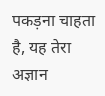पकड़ना चाहता है, यह तेरा अज्ञान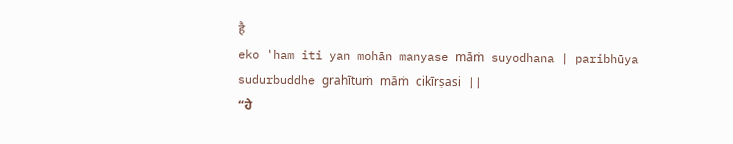है
eko 'ham iti yan mohān manyase māṁ suyodhana | paribhūya sudurbuddhe grahītuṁ māṁ cikīrṣasi ||
“ਹੇ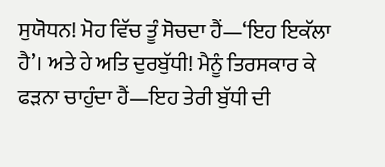ਸੁਯੋਧਨ! ਮੋਹ ਵਿੱਚ ਤੂੰ ਸੋਚਦਾ ਹੈਂ—‘ਇਹ ਇਕੱਲਾ ਹੈ’। ਅਤੇ ਹੇ ਅਤਿ ਦੁਰਬੁੱਧੀ! ਮੈਨੂੰ ਤਿਰਸਕਾਰ ਕੇ ਫੜਨਾ ਚਾਹੁੰਦਾ ਹੈਂ—ਇਹ ਤੇਰੀ ਬੁੱਧੀ ਦੀ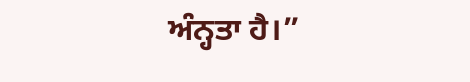ਅੰਨ੍ਹਤਾ ਹੈ।”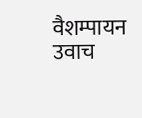वैशम्पायन उवाच